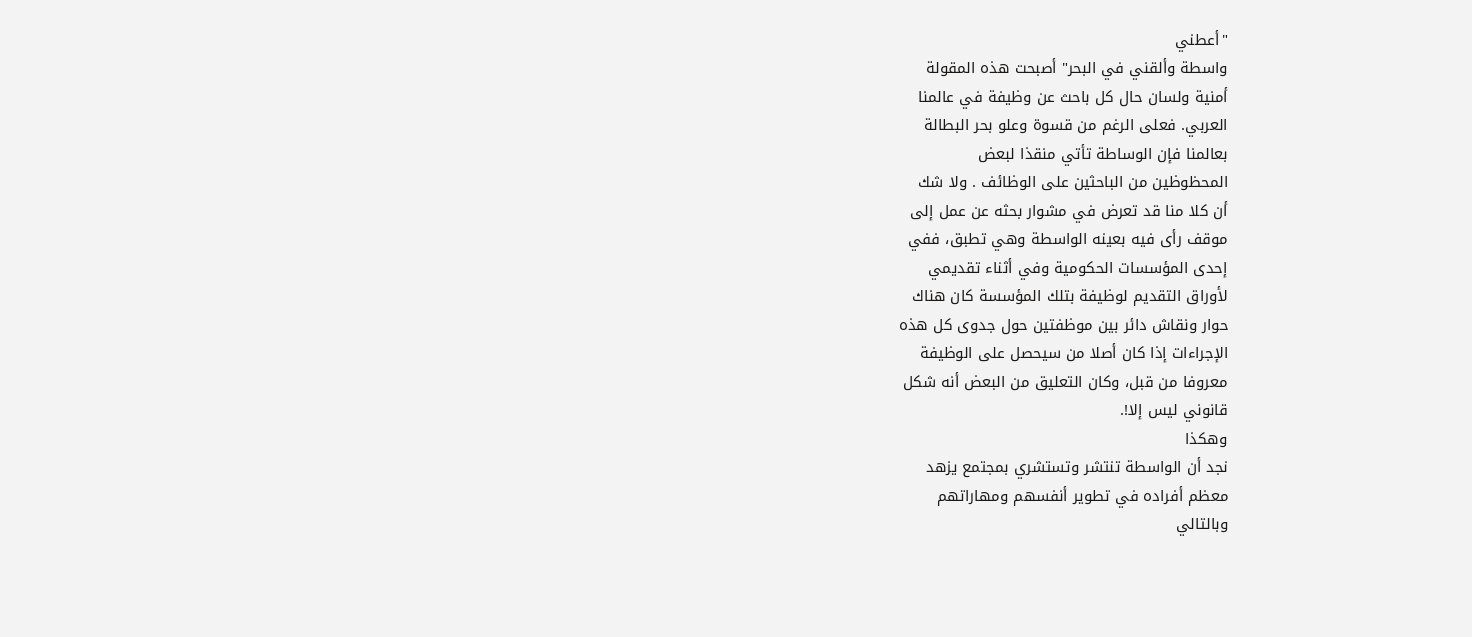"أعطني
واسطة وألقني في البحر" أصبحت هذه المقولة
أمنية ولسان حال كل باحث عن وظيفة في عالمنا
العربي. فعلى الرغم من قسوة وعلو بحر البطالة
بعالمنا فإن الوساطة تأتي منقذا لبعض
المحظوظين من الباحثين على الوظائف . ولا شك
أن كلا منا قد تعرض في مشوار بحثه عن عمل إلى
موقف رأى فيه بعينه الواسطة وهي تطبق، ففي
إحدى المؤسسات الحكومية وفي أثناء تقديمي
لأوراق التقديم لوظيفة بتلك المؤسسة كان هناك
حوار ونقاش دائر بين موظفتين حول جدوى كل هذه
الإجراءات إذا كان أصلا من سيحصل على الوظيفة
معروفا من قبل، وكان التعليق من البعض أنه شكل
قانوني ليس إلا!.
وهكذا
نجد أن الواسطة تنتشر وتستشري بمجتمع يزهد
معظم أفراده في تطوير أنفسهم ومهاراتهم
وبالتالي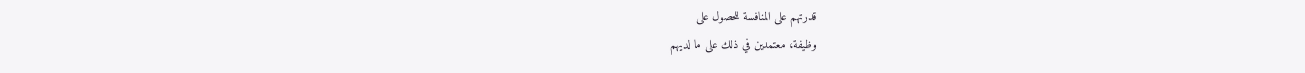قدرتهم على المنافسة للحصول على
وظيفة، معتمدين في ذلك على ما لديهم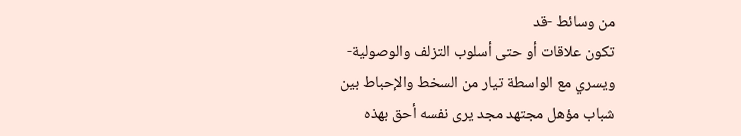من وسائط -قد
تكون علاقات أو حتى أسلوب التزلف والوصولية-
ويسري مع الواسطة تيار من السخط والإحباط بين
شباب مؤهل مجتهد مجد يرى نفسه أحق بهذه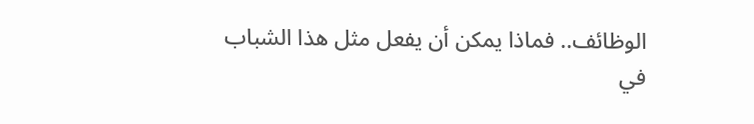الوظائف.. فماذا يمكن أن يفعل مثل هذا الشباب
في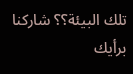تلك البيئة؟؟ شاركنا
برأيك